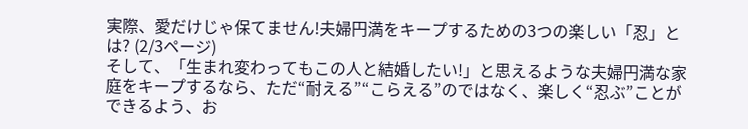実際、愛だけじゃ保てません!夫婦円満をキープするための3つの楽しい「忍」とは? (2/3ページ)
そして、「生まれ変わってもこの人と結婚したい!」と思えるような夫婦円満な家庭をキープするなら、ただ“耐える”“こらえる”のではなく、楽しく“忍ぶ”ことができるよう、お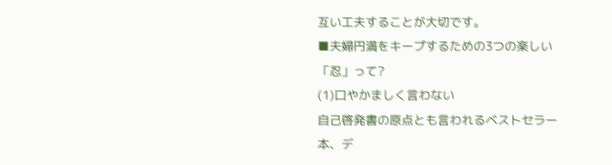互い工夫することが大切です。
■夫婦円満をキープするための3つの楽しい「忍」って?
(1)口やかましく言わない
自己啓発書の原点とも言われるベストセラー本、デ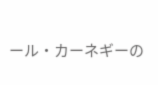ール・カーネギーの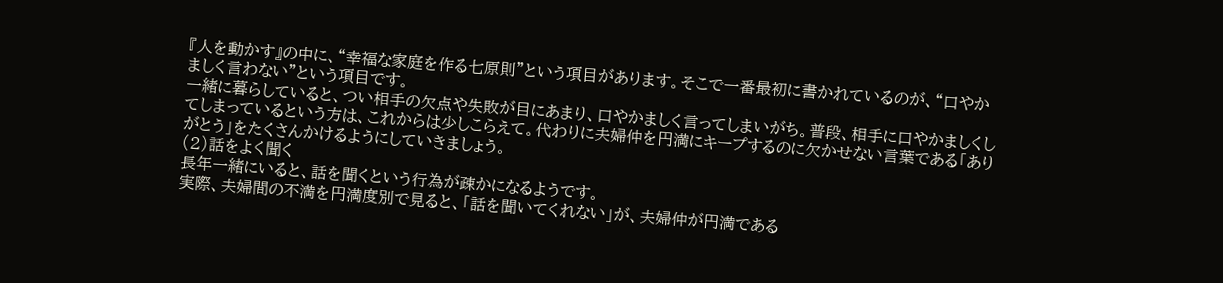『人を動かす』の中に、“幸福な家庭を作る七原則”という項目があります。そこで一番最初に書かれているのが、“口やかましく言わない”という項目です。
一緒に暮らしていると、つい相手の欠点や失敗が目にあまり、口やかましく言ってしまいがち。普段、相手に口やかましくしてしまっているという方は、これからは少しこらえて。代わりに夫婦仲を円満にキープするのに欠かせない言葉である「ありがとう」をたくさんかけるようにしていきましょう。
(2)話をよく聞く
長年一緒にいると、話を聞くという行為が疎かになるようです。
実際、夫婦間の不満を円満度別で見ると、「話を聞いてくれない」が、夫婦仲が円満である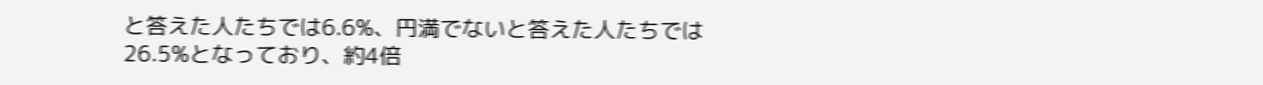と答えた人たちでは6.6%、円満でないと答えた人たちでは26.5%となっており、約4倍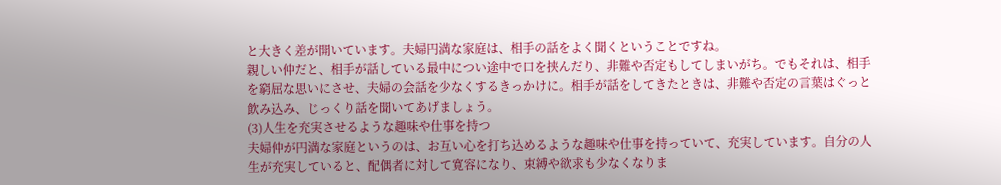と大きく差が開いています。夫婦円満な家庭は、相手の話をよく聞くということですね。
親しい仲だと、相手が話している最中につい途中で口を挟んだり、非難や否定もしてしまいがち。でもそれは、相手を窮屈な思いにさせ、夫婦の会話を少なくするきっかけに。相手が話をしてきたときは、非難や否定の言葉はぐっと飲み込み、じっくり話を聞いてあげましょう。
(3)人生を充実させるような趣味や仕事を持つ
夫婦仲が円満な家庭というのは、お互い心を打ち込めるような趣味や仕事を持っていて、充実しています。自分の人生が充実していると、配偶者に対して寛容になり、束縛や欲求も少なくなりま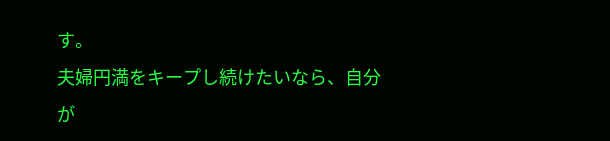す。
夫婦円満をキープし続けたいなら、自分が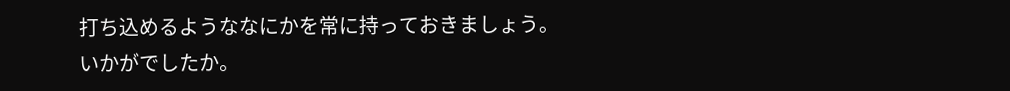打ち込めるようななにかを常に持っておきましょう。
いかがでしたか。